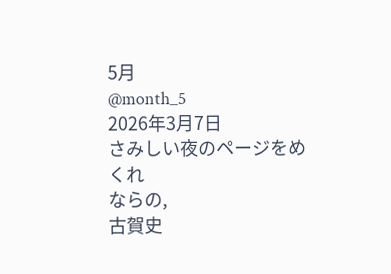5月
@month_5
2026年3月7日
さみしい夜のページをめくれ
ならの,
古賀史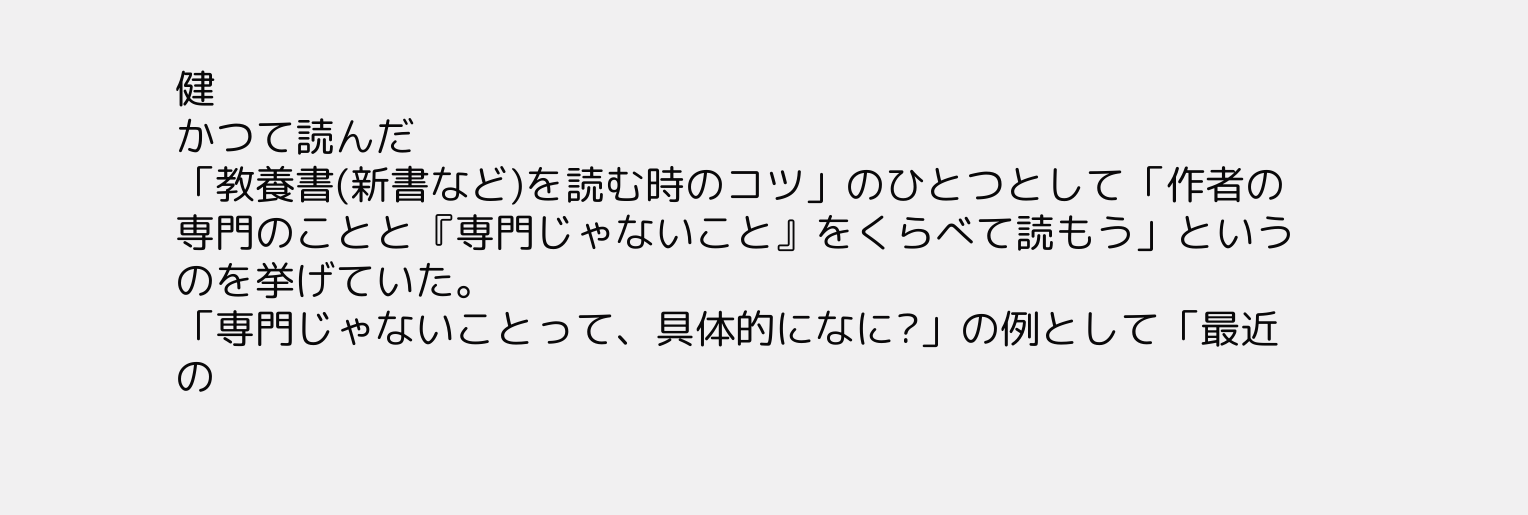健
かつて読んだ
「教養書(新書など)を読む時のコツ」のひとつとして「作者の専門のことと『専門じゃないこと』をくらべて読もう」というのを挙げていた。
「専門じゃないことって、具体的になに?」の例として「最近の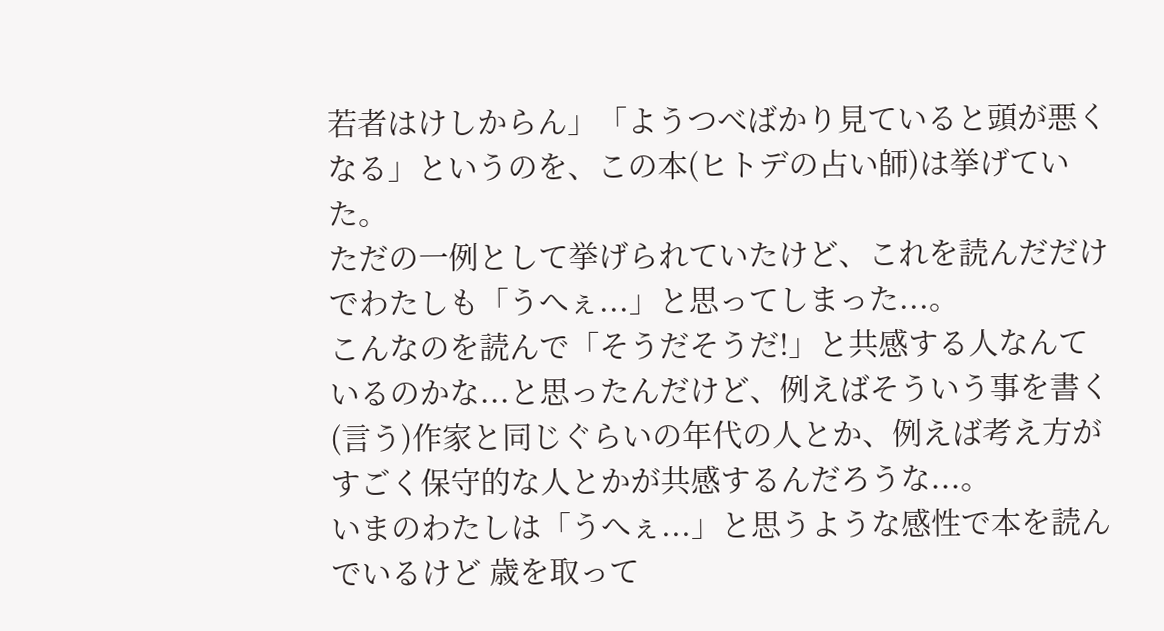若者はけしからん」「ようつべばかり見ていると頭が悪くなる」というのを、この本(ヒトデの占い師)は挙げていた。
ただの一例として挙げられていたけど、これを読んだだけでわたしも「うへぇ...」と思ってしまった...。
こんなのを読んで「そうだそうだ!」と共感する人なんているのかな...と思ったんだけど、例えばそういう事を書く(言う)作家と同じぐらいの年代の人とか、例えば考え方がすごく保守的な人とかが共感するんだろうな...。
いまのわたしは「うへぇ...」と思うような感性で本を読んでいるけど 歳を取って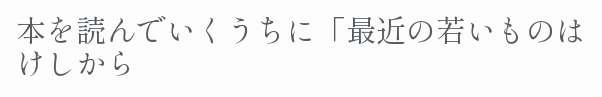本を読んでいくうちに「最近の若いものはけしから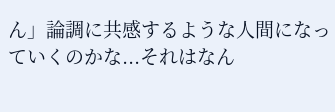ん」論調に共感するような人間になっていくのかな...それはなん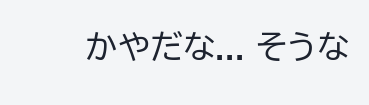かやだな... そうな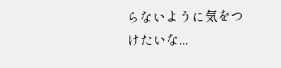らないように気をつけたいな...